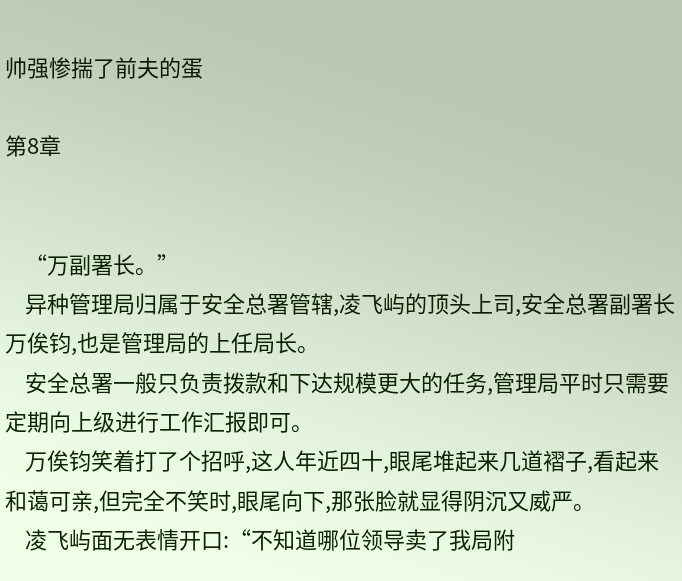帅强惨揣了前夫的蛋

第8章


    “万副署长。”
    异种管理局归属于安全总署管辖,凌飞屿的顶头上司,安全总署副署长万俟钧,也是管理局的上任局长。
    安全总署一般只负责拨款和下达规模更大的任务,管理局平时只需要定期向上级进行工作汇报即可。
    万俟钧笑着打了个招呼,这人年近四十,眼尾堆起来几道褶子,看起来和蔼可亲,但完全不笑时,眼尾向下,那张脸就显得阴沉又威严。
    凌飞屿面无表情开口:“不知道哪位领导卖了我局附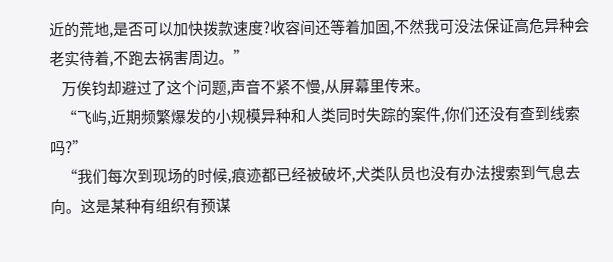近的荒地,是否可以加快拨款速度?收容间还等着加固,不然我可没法保证高危异种会老实待着,不跑去祸害周边。”
    万俟钧却避过了这个问题,声音不紧不慢,从屏幕里传来。
    “飞屿,近期频繁爆发的小规模异种和人类同时失踪的案件,你们还没有查到线索吗?”
    “我们每次到现场的时候,痕迹都已经被破坏,犬类队员也没有办法搜索到气息去向。这是某种有组织有预谋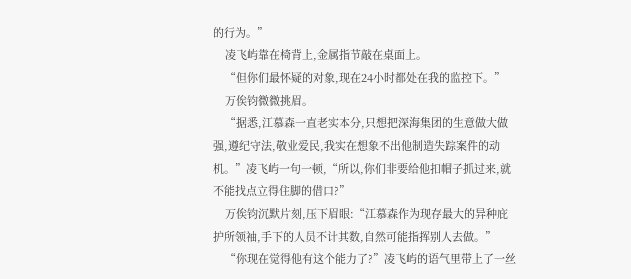的行为。”
    凌飞屿靠在椅背上,金属指节敲在桌面上。
    “但你们最怀疑的对象,现在24小时都处在我的监控下。”
    万俟钧微微挑眉。
    “据悉,江慕森一直老实本分,只想把深海集团的生意做大做强,遵纪守法,敬业爱民,我实在想象不出他制造失踪案件的动机。”凌飞屿一句一顿,“所以,你们非要给他扣帽子抓过来,就不能找点立得住脚的借口?”
    万俟钧沉默片刻,压下眉眼:“江慕森作为现存最大的异种庇护所领袖,手下的人员不计其数,自然可能指挥别人去做。”
    “你现在觉得他有这个能力了?”凌飞屿的语气里带上了一丝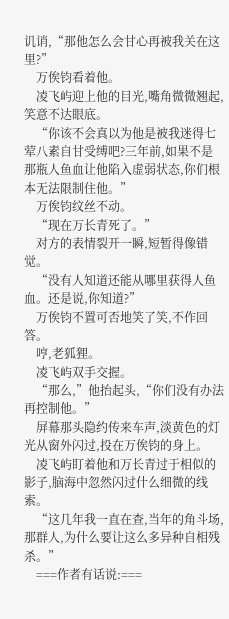讥诮,“那他怎么会甘心再被我关在这里?”
    万俟钧看着他。
    凌飞屿迎上他的目光,嘴角微微翘起,笑意不达眼底。
    “你该不会真以为他是被我迷得七荤八素自甘受缚吧?三年前,如果不是那瓶人鱼血让他陷入虚弱状态,你们根本无法限制住他。”
    万俟钧纹丝不动。
    “现在万长青死了。”
    对方的表情裂开一瞬,短暂得像错觉。
    “没有人知道还能从哪里获得人鱼血。还是说,你知道?”
    万俟钧不置可否地笑了笑,不作回答。
    哼,老狐狸。
    凌飞屿双手交握。
    “那么,”他抬起头,“你们没有办法再控制他。”
    屏幕那头隐约传来车声,淡黄色的灯光从窗外闪过,投在万俟钧的身上。
    凌飞屿盯着他和万长青过于相似的影子,脑海中忽然闪过什么细微的线索。
    “这几年我一直在查,当年的角斗场,那群人,为什么要让这么多异种自相残杀。”
    ===作者有话说:===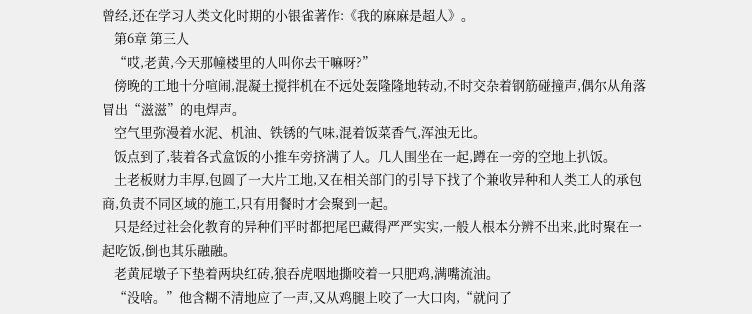曾经,还在学习人类文化时期的小银雀著作:《我的麻麻是超人》。
    第6章 第三人
    “哎,老黄,今天那幢楼里的人叫你去干嘛呀?”
    傍晚的工地十分喧闹,混凝土搅拌机在不远处轰隆隆地转动,不时交杂着钢筋碰撞声,偶尔从角落冒出“滋滋”的电焊声。
    空气里弥漫着水泥、机油、铁锈的气味,混着饭菜香气,浑浊无比。
    饭点到了,装着各式盒饭的小推车旁挤满了人。几人围坐在一起,蹲在一旁的空地上扒饭。
    土老板财力丰厚,包圆了一大片工地,又在相关部门的引导下找了个兼收异种和人类工人的承包商,负责不同区域的施工,只有用餐时才会聚到一起。
    只是经过社会化教育的异种们平时都把尾巴藏得严严实实,一般人根本分辨不出来,此时聚在一起吃饭,倒也其乐融融。
    老黄屁墩子下垫着两块红砖,狼吞虎咽地撕咬着一只肥鸡,满嘴流油。
    “没啥。”他含糊不清地应了一声,又从鸡腿上咬了一大口肉,“就问了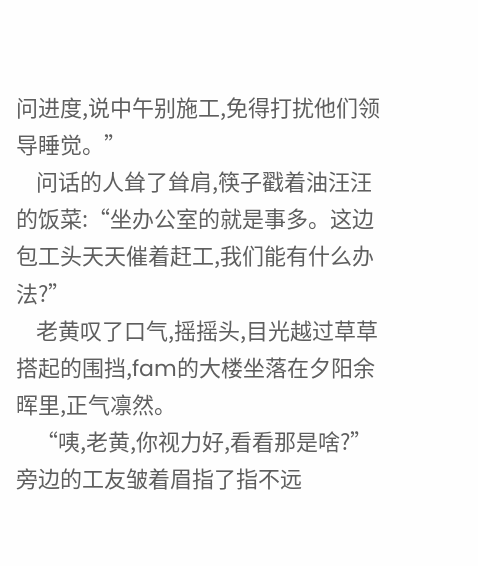问进度,说中午别施工,免得打扰他们领导睡觉。”
    问话的人耸了耸肩,筷子戳着油汪汪的饭菜:“坐办公室的就是事多。这边包工头天天催着赶工,我们能有什么办法?”
    老黄叹了口气,摇摇头,目光越过草草搭起的围挡,fam的大楼坐落在夕阳余晖里,正气凛然。
    “咦,老黄,你视力好,看看那是啥?”旁边的工友皱着眉指了指不远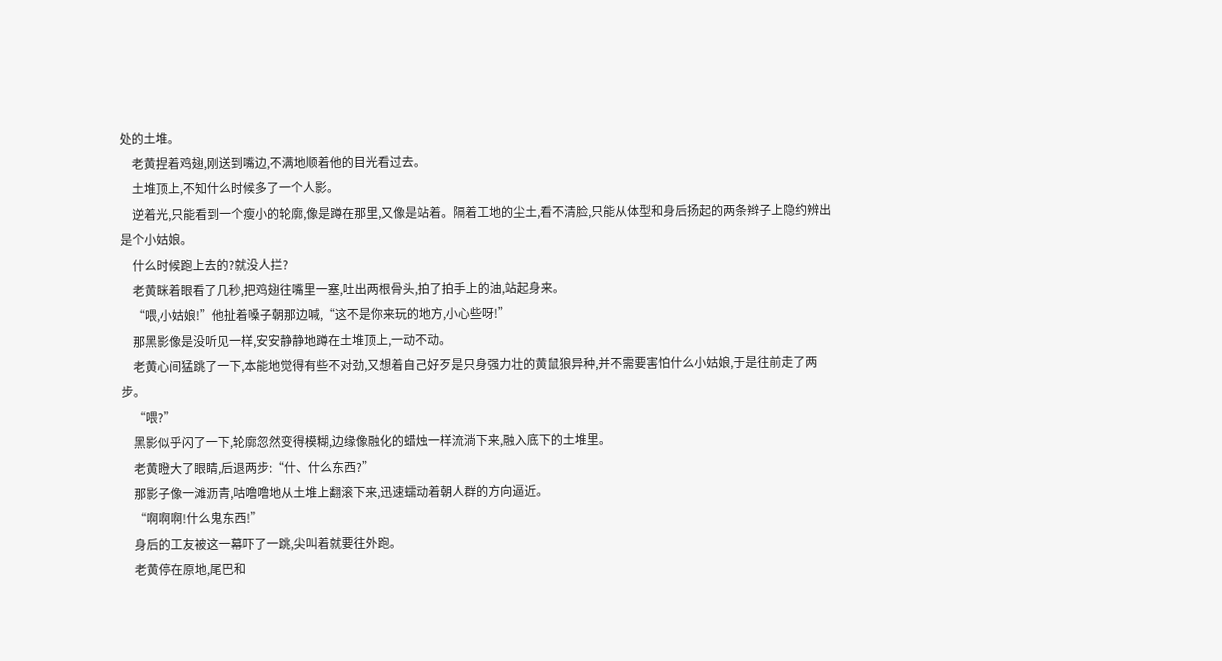处的土堆。
    老黄捏着鸡翅,刚送到嘴边,不满地顺着他的目光看过去。
    土堆顶上,不知什么时候多了一个人影。
    逆着光,只能看到一个瘦小的轮廓,像是蹲在那里,又像是站着。隔着工地的尘土,看不清脸,只能从体型和身后扬起的两条辫子上隐约辨出是个小姑娘。
    什么时候跑上去的?就没人拦?
    老黄眯着眼看了几秒,把鸡翅往嘴里一塞,吐出两根骨头,拍了拍手上的油,站起身来。
    “喂,小姑娘!”他扯着嗓子朝那边喊,“这不是你来玩的地方,小心些呀!”
    那黑影像是没听见一样,安安静静地蹲在土堆顶上,一动不动。
    老黄心间猛跳了一下,本能地觉得有些不对劲,又想着自己好歹是只身强力壮的黄鼠狼异种,并不需要害怕什么小姑娘,于是往前走了两步。
    “喂?”
    黑影似乎闪了一下,轮廓忽然变得模糊,边缘像融化的蜡烛一样流淌下来,融入底下的土堆里。
    老黄瞪大了眼睛,后退两步:“什、什么东西?”
    那影子像一滩沥青,咕噜噜地从土堆上翻滚下来,迅速蠕动着朝人群的方向逼近。
    “啊啊啊!什么鬼东西!”
    身后的工友被这一幕吓了一跳,尖叫着就要往外跑。
    老黄停在原地,尾巴和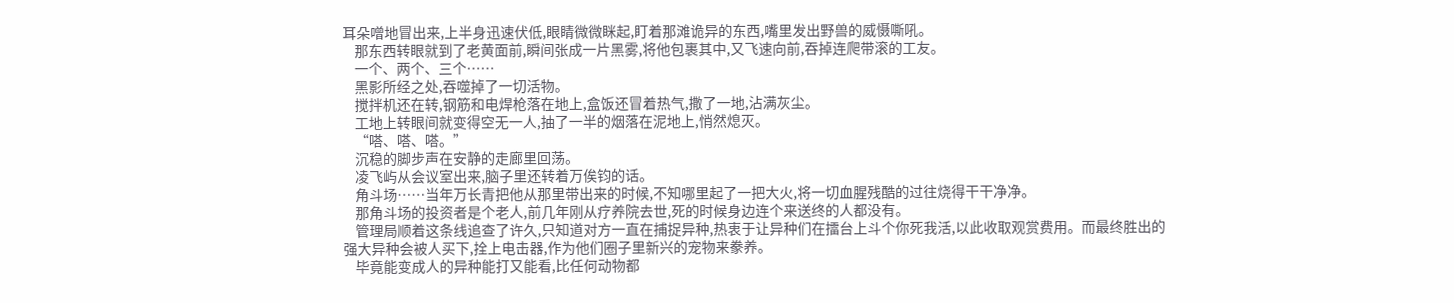耳朵噌地冒出来,上半身迅速伏低,眼睛微微眯起,盯着那滩诡异的东西,嘴里发出野兽的威慑嘶吼。
    那东西转眼就到了老黄面前,瞬间张成一片黑雾,将他包裹其中,又飞速向前,吞掉连爬带滚的工友。
    一个、两个、三个……
    黑影所经之处,吞噬掉了一切活物。
    搅拌机还在转,钢筋和电焊枪落在地上,盒饭还冒着热气,撒了一地,沾满灰尘。
    工地上转眼间就变得空无一人,抽了一半的烟落在泥地上,悄然熄灭。
    “嗒、嗒、嗒。”
    沉稳的脚步声在安静的走廊里回荡。
    凌飞屿从会议室出来,脑子里还转着万俟钧的话。
    角斗场……当年万长青把他从那里带出来的时候,不知哪里起了一把大火,将一切血腥残酷的过往烧得干干净净。
    那角斗场的投资者是个老人,前几年刚从疗养院去世,死的时候身边连个来送终的人都没有。
    管理局顺着这条线追查了许久,只知道对方一直在捕捉异种,热衷于让异种们在擂台上斗个你死我活,以此收取观赏费用。而最终胜出的强大异种会被人买下,拴上电击器,作为他们圈子里新兴的宠物来豢养。
    毕竟能变成人的异种能打又能看,比任何动物都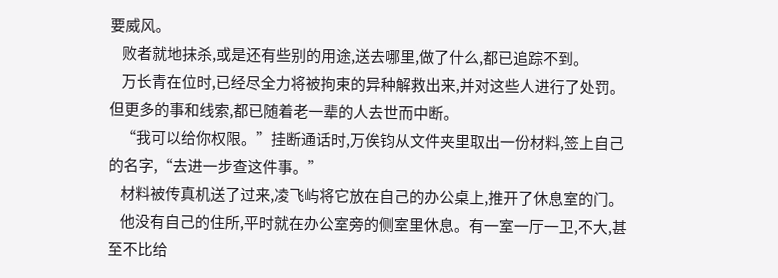要威风。
    败者就地抹杀,或是还有些别的用途,送去哪里,做了什么,都已追踪不到。
    万长青在位时,已经尽全力将被拘束的异种解救出来,并对这些人进行了处罚。但更多的事和线索,都已随着老一辈的人去世而中断。
    “我可以给你权限。”挂断通话时,万俟钧从文件夹里取出一份材料,签上自己的名字,“去进一步查这件事。”
    材料被传真机送了过来,凌飞屿将它放在自己的办公桌上,推开了休息室的门。
    他没有自己的住所,平时就在办公室旁的侧室里休息。有一室一厅一卫,不大,甚至不比给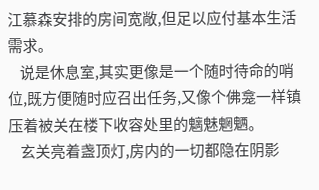江慕森安排的房间宽敞,但足以应付基本生活需求。
    说是休息室,其实更像是一个随时待命的哨位,既方便随时应召出任务,又像个佛龛一样镇压着被关在楼下收容处里的魑魅魍魉。
    玄关亮着盏顶灯,房内的一切都隐在阴影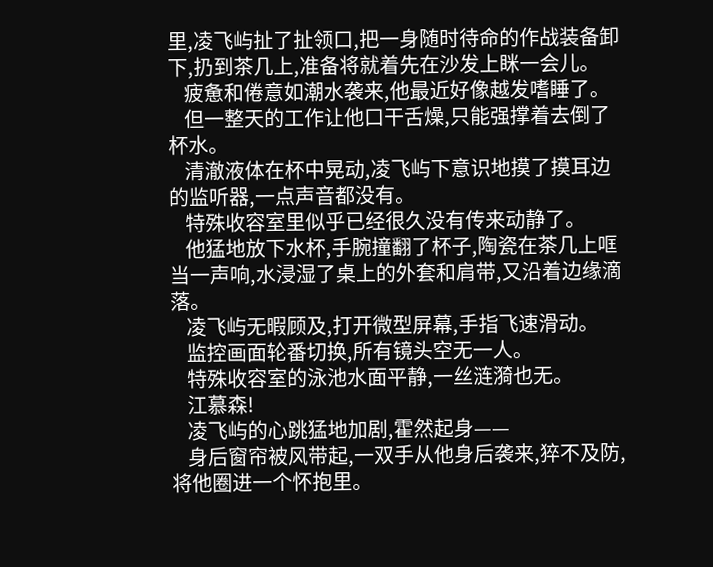里,凌飞屿扯了扯领口,把一身随时待命的作战装备卸下,扔到茶几上,准备将就着先在沙发上眯一会儿。
    疲惫和倦意如潮水袭来,他最近好像越发嗜睡了。
    但一整天的工作让他口干舌燥,只能强撑着去倒了杯水。
    清澈液体在杯中晃动,凌飞屿下意识地摸了摸耳边的监听器,一点声音都没有。
    特殊收容室里似乎已经很久没有传来动静了。
    他猛地放下水杯,手腕撞翻了杯子,陶瓷在茶几上哐当一声响,水浸湿了桌上的外套和肩带,又沿着边缘滴落。
    凌飞屿无暇顾及,打开微型屏幕,手指飞速滑动。
    监控画面轮番切换,所有镜头空无一人。
    特殊收容室的泳池水面平静,一丝涟漪也无。
    江慕森!
    凌飞屿的心跳猛地加剧,霍然起身——
    身后窗帘被风带起,一双手从他身后袭来,猝不及防,将他圈进一个怀抱里。